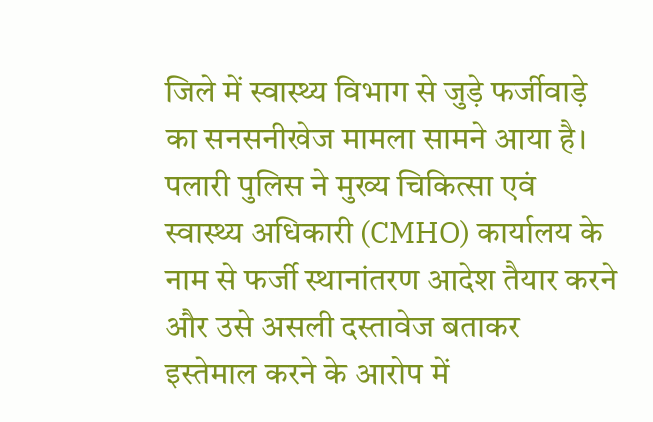जिले में स्वास्थ्य विभाग से जुड़े फर्जीवाड़े का सनसनीखेज मामला सामने आया है। पलारी पुलिस ने मुख्य चिकित्सा एवं स्वास्थ्य अधिकारी (CMHO) कार्यालय के नाम से फर्जी स्थानांतरण आदेश तैयार करने और उसे असली दस्तावेज बताकर इस्तेमाल करने के आरोप में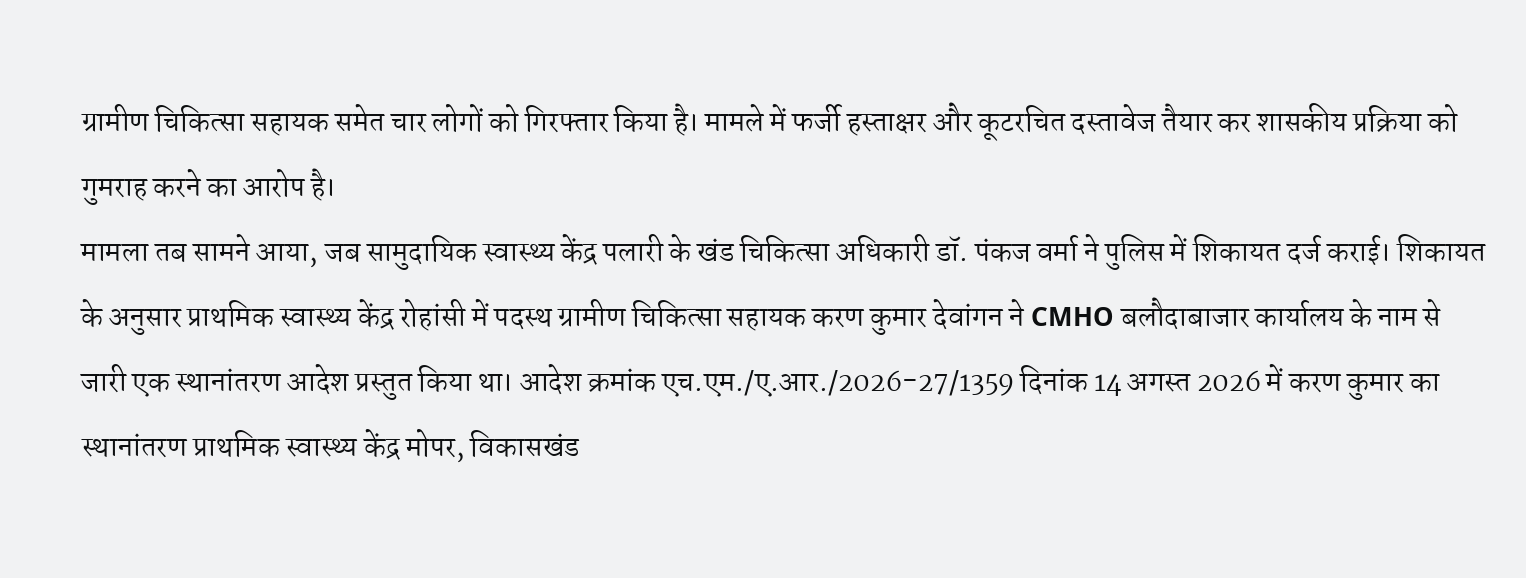ग्रामीण चिकित्सा सहायक समेत चार लोगों को गिरफ्तार किया है। मामले में फर्जी हस्ताक्षर और कूटरचित दस्तावेज तैयार कर शासकीय प्रक्रिया को गुमराह करने का आरोप है।
मामला तब सामने आया, जब सामुदायिक स्वास्थ्य केंद्र पलारी के खंड चिकित्सा अधिकारी डॉ. पंकज वर्मा ने पुलिस में शिकायत दर्ज कराई। शिकायत के अनुसार प्राथमिक स्वास्थ्य केंद्र रोहांसी में पदस्थ ग्रामीण चिकित्सा सहायक करण कुमार देवांगन ने CMHO बलौदाबाजार कार्यालय के नाम से जारी एक स्थानांतरण आदेश प्रस्तुत किया था। आदेश क्रमांक एच.एम./ए.आर./2026-27/1359 दिनांक 14 अगस्त 2026 में करण कुमार का स्थानांतरण प्राथमिक स्वास्थ्य केंद्र मोपर, विकासखंड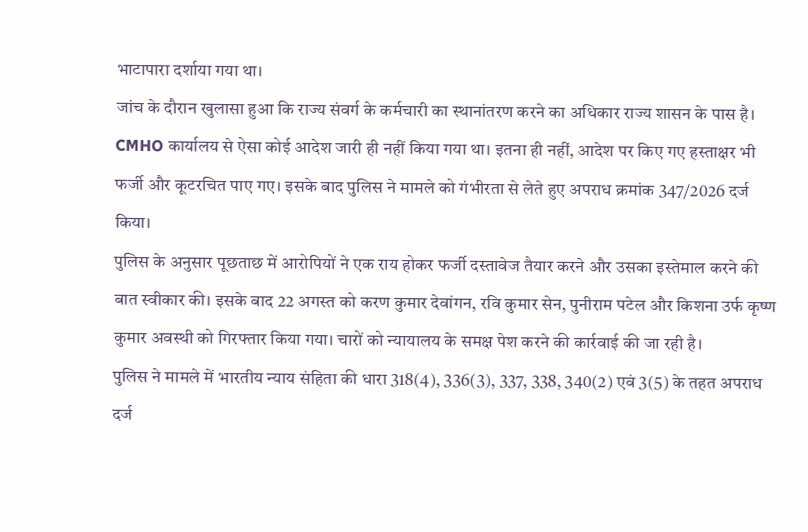भाटापारा दर्शाया गया था।
जांच के दौरान खुलासा हुआ कि राज्य संवर्ग के कर्मचारी का स्थानांतरण करने का अधिकार राज्य शासन के पास है। CMHO कार्यालय से ऐसा कोई आदेश जारी ही नहीं किया गया था। इतना ही नहीं, आदेश पर किए गए हस्ताक्षर भी फर्जी और कूटरचित पाए गए। इसके बाद पुलिस ने मामले को गंभीरता से लेते हुए अपराध क्रमांक 347/2026 दर्ज किया।
पुलिस के अनुसार पूछताछ में आरोपियों ने एक राय होकर फर्जी दस्तावेज तैयार करने और उसका इस्तेमाल करने की बात स्वीकार की। इसके बाद 22 अगस्त को करण कुमार देवांगन, रवि कुमार सेन, पुनीराम पटेल और किशना उर्फ कृष्ण कुमार अवस्थी को गिरफ्तार किया गया। चारों को न्यायालय के समक्ष पेश करने की कार्रवाई की जा रही है।
पुलिस ने मामले में भारतीय न्याय संहिता की धारा 318(4), 336(3), 337, 338, 340(2) एवं 3(5) के तहत अपराध दर्ज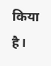किया है।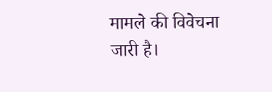मामले की विवेचना जारी है।